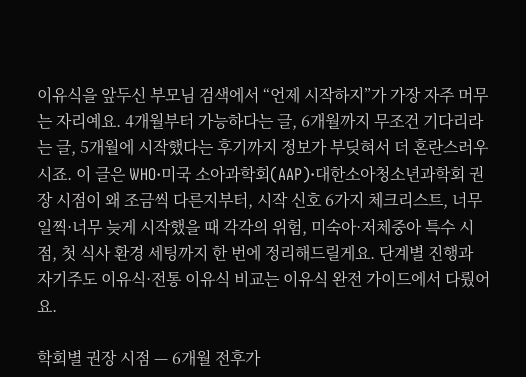이유식을 앞두신 부모님 검색에서 “언제 시작하지”가 가장 자주 머무는 자리예요. 4개월부터 가능하다는 글, 6개월까지 무조건 기다리라는 글, 5개월에 시작했다는 후기까지 정보가 부딪혀서 더 혼란스러우시죠. 이 글은 WHO·미국 소아과학회(AAP)·대한소아청소년과학회 권장 시점이 왜 조금씩 다른지부터, 시작 신호 6가지 체크리스트, 너무 일찍·너무 늦게 시작했을 때 각각의 위험, 미숙아·저체중아 특수 시점, 첫 식사 환경 세팅까지 한 번에 정리해드릴게요. 단계별 진행과 자기주도 이유식·전통 이유식 비교는 이유식 완전 가이드에서 다뤘어요.

학회별 권장 시점 — 6개월 전후가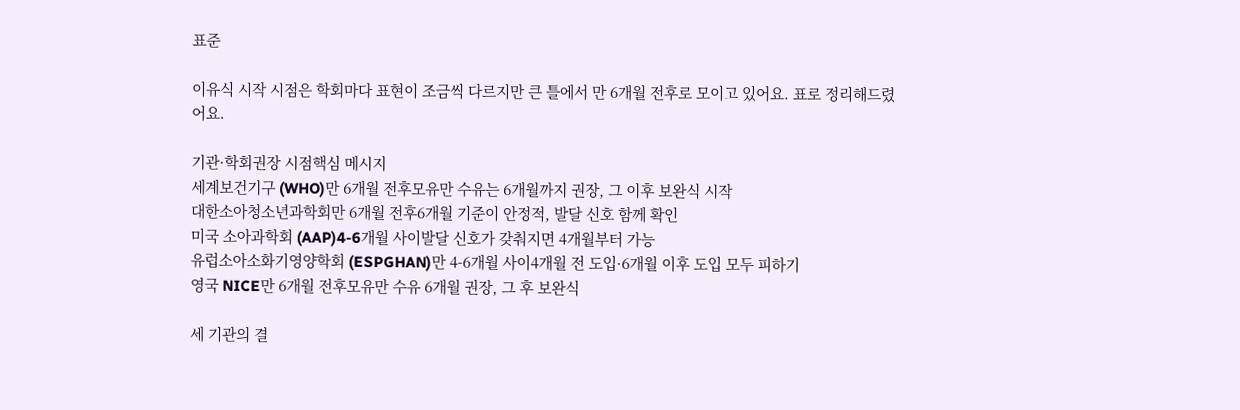표준

이유식 시작 시점은 학회마다 표현이 조금씩 다르지만 큰 틀에서 만 6개월 전후로 모이고 있어요. 표로 정리해드렸어요.

기관·학회권장 시점핵심 메시지
세계보건기구 (WHO)만 6개월 전후모유만 수유는 6개월까지 권장, 그 이후 보완식 시작
대한소아청소년과학회만 6개월 전후6개월 기준이 안정적, 발달 신호 함께 확인
미국 소아과학회 (AAP)4-6개월 사이발달 신호가 갖춰지면 4개월부터 가능
유럽소아소화기영양학회 (ESPGHAN)만 4-6개월 사이4개월 전 도입·6개월 이후 도입 모두 피하기
영국 NICE만 6개월 전후모유만 수유 6개월 권장, 그 후 보완식

세 기관의 결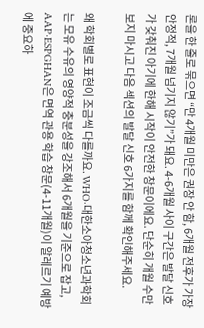론을 한 줄로 묶으면 “만 4개월 미만은 권장 안 함, 6개월 전후가 가장 안정적, 7개월 넘기지 않기”가 돼요. 4-6개월 사이 구간은 발달 신호가 갖춰진 아기에 한해 시작이 안전한 창문이에요. 단순히 개월 수만 보지 마시고 다음 섹션의 발달 신호 6가지를 함께 확인해주세요.

왜 학회별로 표현이 조금씩 다를까요. WHO·대한소아청소년과학회는 모유 수유의 영양적 충분성을 강조해서 6개월을 기준으로 잡고, AAP·ESPGHAN은 면역 관용 학습 창문(4-11개월)이 알레르기 예방에 중요하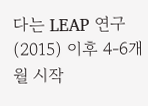다는 LEAP 연구(2015) 이후 4-6개월 시작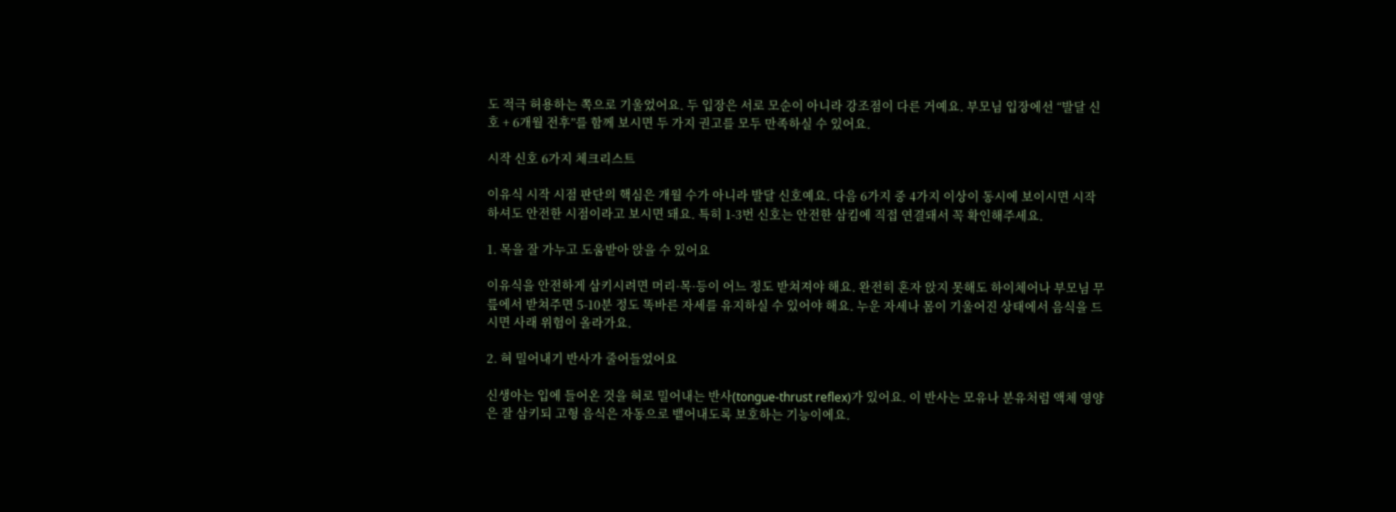도 적극 허용하는 쪽으로 기울었어요. 두 입장은 서로 모순이 아니라 강조점이 다른 거예요. 부모님 입장에선 “발달 신호 + 6개월 전후”를 함께 보시면 두 가지 권고를 모두 만족하실 수 있어요.

시작 신호 6가지 체크리스트

이유식 시작 시점 판단의 핵심은 개월 수가 아니라 발달 신호예요. 다음 6가지 중 4가지 이상이 동시에 보이시면 시작하셔도 안전한 시점이라고 보시면 돼요. 특히 1-3번 신호는 안전한 삼킴에 직접 연결돼서 꼭 확인해주세요.

1. 목을 잘 가누고 도움받아 앉을 수 있어요

이유식을 안전하게 삼키시려면 머리·목·등이 어느 정도 받쳐져야 해요. 완전히 혼자 앉지 못해도 하이체어나 부모님 무릎에서 받쳐주면 5-10분 정도 똑바른 자세를 유지하실 수 있어야 해요. 누운 자세나 몸이 기울어진 상태에서 음식을 드시면 사래 위험이 올라가요.

2. 혀 밀어내기 반사가 줄어들었어요

신생아는 입에 들어온 것을 혀로 밀어내는 반사(tongue-thrust reflex)가 있어요. 이 반사는 모유나 분유처럼 액체 영양은 잘 삼키되 고형 음식은 자동으로 뱉어내도록 보호하는 기능이에요.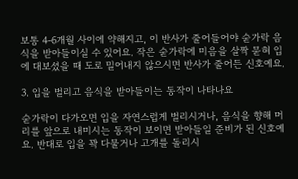보통 4-6개월 사이에 약해지고, 이 반사가 줄어들어야 숟가락 음식을 받아들이실 수 있어요. 작은 숟가락에 미음을 살짝 묻혀 입에 대보셨을 때 도로 밀어내지 않으시면 반사가 줄어든 신호예요.

3. 입을 벌리고 음식을 받아들이는 동작이 나타나요

숟가락이 다가오면 입을 자연스럽게 벌리시거나, 음식을 향해 머리를 앞으로 내미시는 동작이 보이면 받아들일 준비가 된 신호예요. 반대로 입을 꽉 다물거나 고개를 돌리시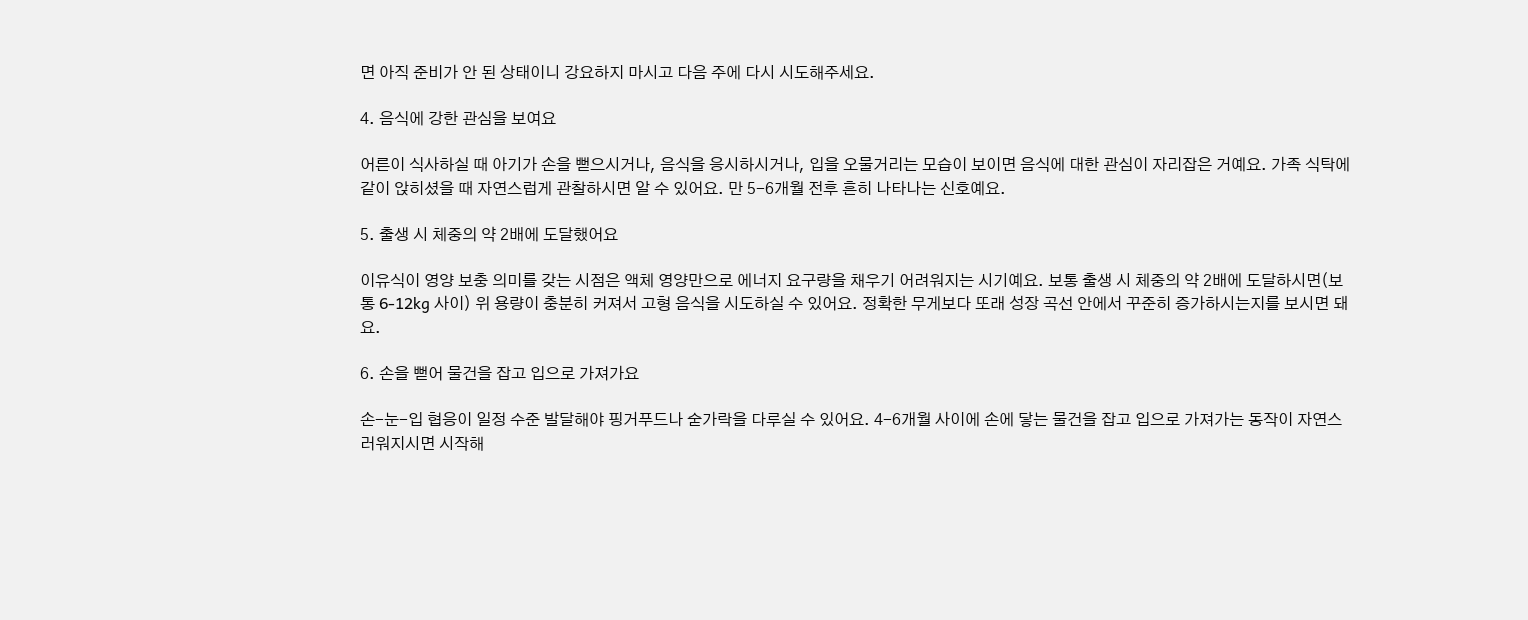면 아직 준비가 안 된 상태이니 강요하지 마시고 다음 주에 다시 시도해주세요.

4. 음식에 강한 관심을 보여요

어른이 식사하실 때 아기가 손을 뻗으시거나, 음식을 응시하시거나, 입을 오물거리는 모습이 보이면 음식에 대한 관심이 자리잡은 거예요. 가족 식탁에 같이 앉히셨을 때 자연스럽게 관찰하시면 알 수 있어요. 만 5-6개월 전후 흔히 나타나는 신호예요.

5. 출생 시 체중의 약 2배에 도달했어요

이유식이 영양 보충 의미를 갖는 시점은 액체 영양만으로 에너지 요구량을 채우기 어려워지는 시기예요. 보통 출생 시 체중의 약 2배에 도달하시면(보통 6-12kg 사이) 위 용량이 충분히 커져서 고형 음식을 시도하실 수 있어요. 정확한 무게보다 또래 성장 곡선 안에서 꾸준히 증가하시는지를 보시면 돼요.

6. 손을 뻗어 물건을 잡고 입으로 가져가요

손-눈-입 협응이 일정 수준 발달해야 핑거푸드나 숟가락을 다루실 수 있어요. 4-6개월 사이에 손에 닿는 물건을 잡고 입으로 가져가는 동작이 자연스러워지시면 시작해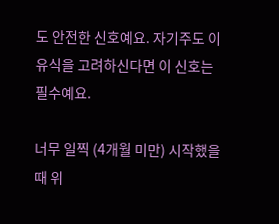도 안전한 신호예요. 자기주도 이유식을 고려하신다면 이 신호는 필수예요.

너무 일찍 (4개월 미만) 시작했을 때 위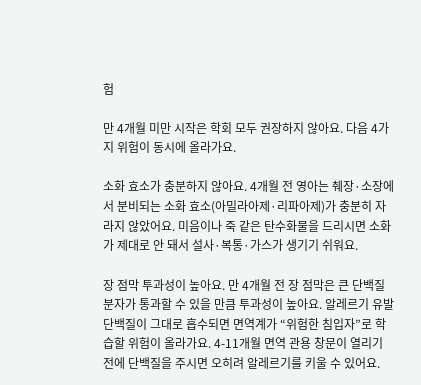험

만 4개월 미만 시작은 학회 모두 권장하지 않아요. 다음 4가지 위험이 동시에 올라가요.

소화 효소가 충분하지 않아요. 4개월 전 영아는 췌장·소장에서 분비되는 소화 효소(아밀라아제·리파아제)가 충분히 자라지 않았어요. 미음이나 죽 같은 탄수화물을 드리시면 소화가 제대로 안 돼서 설사·복통·가스가 생기기 쉬워요.

장 점막 투과성이 높아요. 만 4개월 전 장 점막은 큰 단백질 분자가 통과할 수 있을 만큼 투과성이 높아요. 알레르기 유발 단백질이 그대로 흡수되면 면역계가 “위험한 침입자”로 학습할 위험이 올라가요. 4-11개월 면역 관용 창문이 열리기 전에 단백질을 주시면 오히려 알레르기를 키울 수 있어요.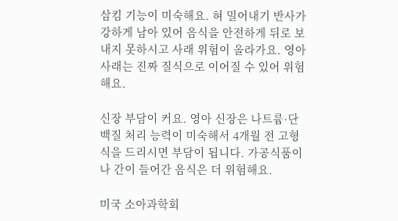삼킴 기능이 미숙해요. 혀 밀어내기 반사가 강하게 남아 있어 음식을 안전하게 뒤로 보내지 못하시고 사래 위험이 올라가요. 영아 사래는 진짜 질식으로 이어질 수 있어 위험해요.

신장 부담이 커요. 영아 신장은 나트륨·단백질 처리 능력이 미숙해서 4개월 전 고형식을 드리시면 부담이 됩니다. 가공식품이나 간이 들어간 음식은 더 위험해요.

미국 소아과학회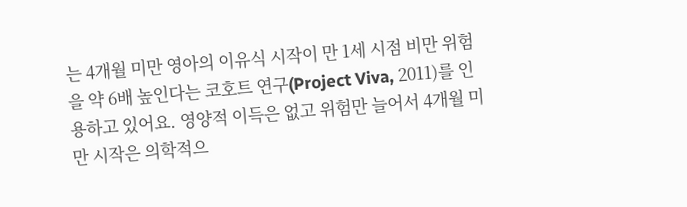는 4개월 미만 영아의 이유식 시작이 만 1세 시점 비만 위험을 약 6배 높인다는 코호트 연구(Project Viva, 2011)를 인용하고 있어요. 영양적 이득은 없고 위험만 늘어서 4개월 미만 시작은 의학적으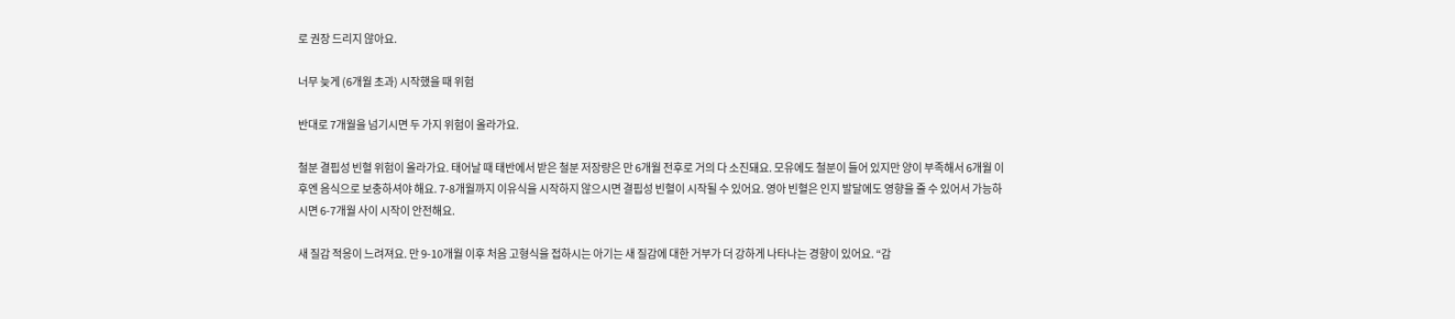로 권장 드리지 않아요.

너무 늦게 (6개월 초과) 시작했을 때 위험

반대로 7개월을 넘기시면 두 가지 위험이 올라가요.

철분 결핍성 빈혈 위험이 올라가요. 태어날 때 태반에서 받은 철분 저장량은 만 6개월 전후로 거의 다 소진돼요. 모유에도 철분이 들어 있지만 양이 부족해서 6개월 이후엔 음식으로 보충하셔야 해요. 7-8개월까지 이유식을 시작하지 않으시면 결핍성 빈혈이 시작될 수 있어요. 영아 빈혈은 인지 발달에도 영향을 줄 수 있어서 가능하시면 6-7개월 사이 시작이 안전해요.

새 질감 적응이 느려져요. 만 9-10개월 이후 처음 고형식을 접하시는 아기는 새 질감에 대한 거부가 더 강하게 나타나는 경향이 있어요. “감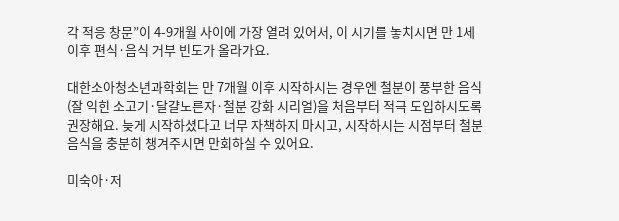각 적응 창문”이 4-9개월 사이에 가장 열려 있어서, 이 시기를 놓치시면 만 1세 이후 편식·음식 거부 빈도가 올라가요.

대한소아청소년과학회는 만 7개월 이후 시작하시는 경우엔 철분이 풍부한 음식(잘 익힌 소고기·달걀노른자·철분 강화 시리얼)을 처음부터 적극 도입하시도록 권장해요. 늦게 시작하셨다고 너무 자책하지 마시고, 시작하시는 시점부터 철분 음식을 충분히 챙겨주시면 만회하실 수 있어요.

미숙아·저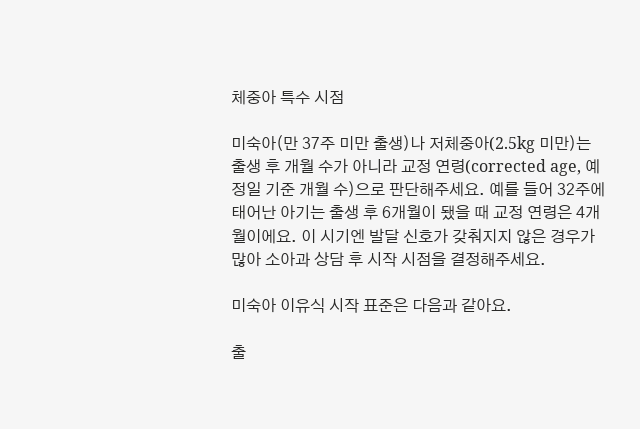체중아 특수 시점

미숙아(만 37주 미만 출생)나 저체중아(2.5kg 미만)는 출생 후 개월 수가 아니라 교정 연령(corrected age, 예정일 기준 개월 수)으로 판단해주세요. 예를 들어 32주에 태어난 아기는 출생 후 6개월이 됐을 때 교정 연령은 4개월이에요. 이 시기엔 발달 신호가 갖춰지지 않은 경우가 많아 소아과 상담 후 시작 시점을 결정해주세요.

미숙아 이유식 시작 표준은 다음과 같아요.

출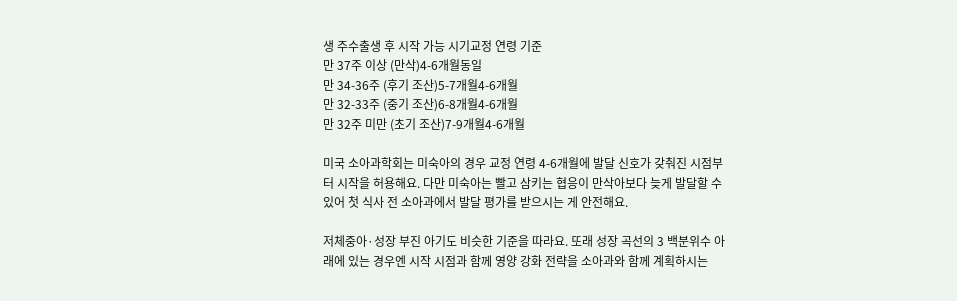생 주수출생 후 시작 가능 시기교정 연령 기준
만 37주 이상 (만삭)4-6개월동일
만 34-36주 (후기 조산)5-7개월4-6개월
만 32-33주 (중기 조산)6-8개월4-6개월
만 32주 미만 (초기 조산)7-9개월4-6개월

미국 소아과학회는 미숙아의 경우 교정 연령 4-6개월에 발달 신호가 갖춰진 시점부터 시작을 허용해요. 다만 미숙아는 빨고 삼키는 협응이 만삭아보다 늦게 발달할 수 있어 첫 식사 전 소아과에서 발달 평가를 받으시는 게 안전해요.

저체중아·성장 부진 아기도 비슷한 기준을 따라요. 또래 성장 곡선의 3 백분위수 아래에 있는 경우엔 시작 시점과 함께 영양 강화 전략을 소아과와 함께 계획하시는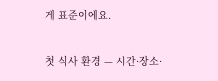게 표준이에요.

첫 식사 환경 — 시간·장소·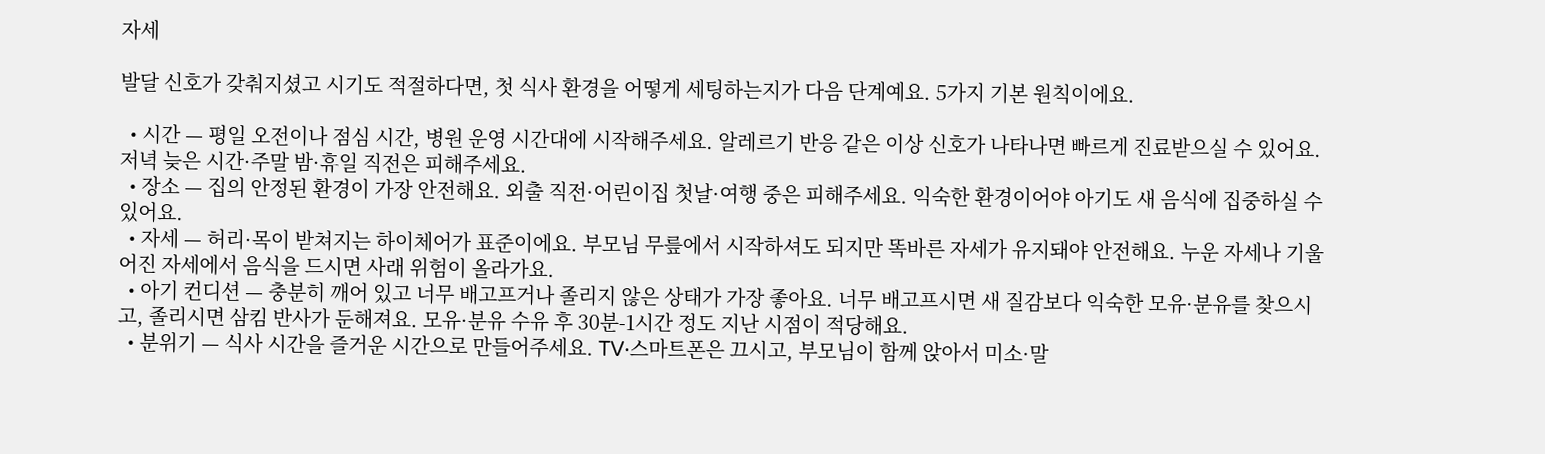자세

발달 신호가 갖춰지셨고 시기도 적절하다면, 첫 식사 환경을 어떻게 세팅하는지가 다음 단계예요. 5가지 기본 원칙이에요.

  • 시간 — 평일 오전이나 점심 시간, 병원 운영 시간대에 시작해주세요. 알레르기 반응 같은 이상 신호가 나타나면 빠르게 진료받으실 수 있어요. 저녁 늦은 시간·주말 밤·휴일 직전은 피해주세요.
  • 장소 — 집의 안정된 환경이 가장 안전해요. 외출 직전·어린이집 첫날·여행 중은 피해주세요. 익숙한 환경이어야 아기도 새 음식에 집중하실 수 있어요.
  • 자세 — 허리·목이 받쳐지는 하이체어가 표준이에요. 부모님 무릎에서 시작하셔도 되지만 똑바른 자세가 유지돼야 안전해요. 누운 자세나 기울어진 자세에서 음식을 드시면 사래 위험이 올라가요.
  • 아기 컨디션 — 충분히 깨어 있고 너무 배고프거나 졸리지 않은 상태가 가장 좋아요. 너무 배고프시면 새 질감보다 익숙한 모유·분유를 찾으시고, 졸리시면 삼킴 반사가 둔해져요. 모유·분유 수유 후 30분-1시간 정도 지난 시점이 적당해요.
  • 분위기 — 식사 시간을 즐거운 시간으로 만들어주세요. TV·스마트폰은 끄시고, 부모님이 함께 앉아서 미소·말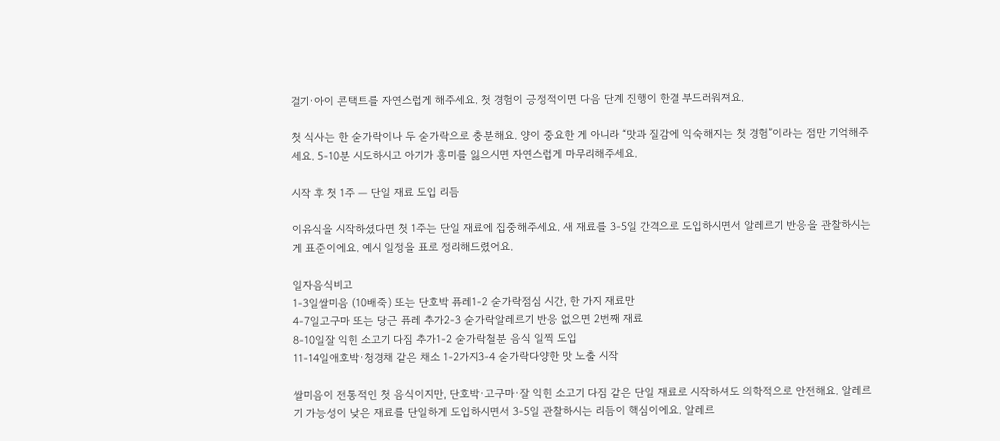걸기·아이 콘택트를 자연스럽게 해주세요. 첫 경험이 긍정적이면 다음 단계 진행이 한결 부드러워져요.

첫 식사는 한 숟가락이나 두 숟가락으로 충분해요. 양이 중요한 게 아니라 “맛과 질감에 익숙해지는 첫 경험”이라는 점만 기억해주세요. 5-10분 시도하시고 아기가 흥미를 잃으시면 자연스럽게 마무리해주세요.

시작 후 첫 1주 — 단일 재료 도입 리듬

이유식을 시작하셨다면 첫 1주는 단일 재료에 집중해주세요. 새 재료를 3-5일 간격으로 도입하시면서 알레르기 반응을 관찰하시는 게 표준이에요. 예시 일정을 표로 정리해드렸어요.

일자음식비고
1-3일쌀미음 (10배죽) 또는 단호박 퓨레1-2 숟가락점심 시간, 한 가지 재료만
4-7일고구마 또는 당근 퓨레 추가2-3 숟가락알레르기 반응 없으면 2번째 재료
8-10일잘 익힌 소고기 다짐 추가1-2 숟가락철분 음식 일찍 도입
11-14일애호박·청경채 같은 채소 1-2가지3-4 숟가락다양한 맛 노출 시작

쌀미음이 전통적인 첫 음식이지만, 단호박·고구마·잘 익힌 소고기 다짐 같은 단일 재료로 시작하셔도 의학적으로 안전해요. 알레르기 가능성이 낮은 재료를 단일하게 도입하시면서 3-5일 관찰하시는 리듬이 핵심이에요. 알레르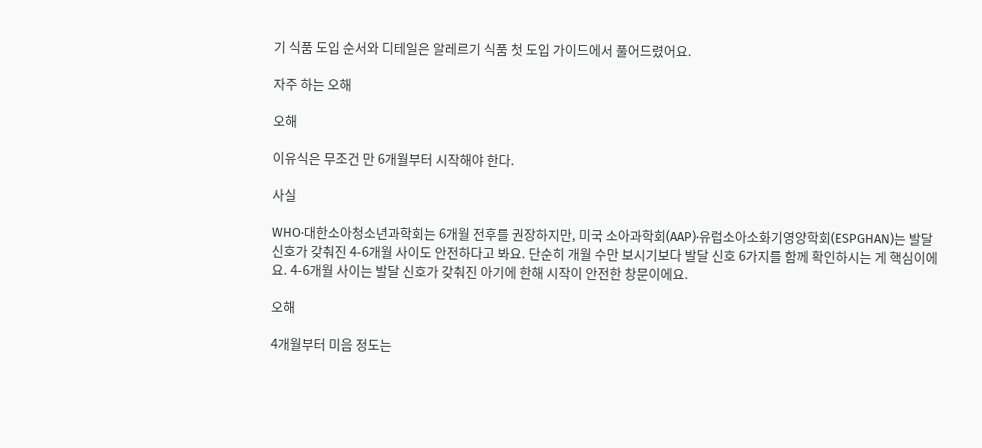기 식품 도입 순서와 디테일은 알레르기 식품 첫 도입 가이드에서 풀어드렸어요.

자주 하는 오해

오해

이유식은 무조건 만 6개월부터 시작해야 한다.

사실

WHO·대한소아청소년과학회는 6개월 전후를 권장하지만, 미국 소아과학회(AAP)·유럽소아소화기영양학회(ESPGHAN)는 발달 신호가 갖춰진 4-6개월 사이도 안전하다고 봐요. 단순히 개월 수만 보시기보다 발달 신호 6가지를 함께 확인하시는 게 핵심이에요. 4-6개월 사이는 발달 신호가 갖춰진 아기에 한해 시작이 안전한 창문이에요.

오해

4개월부터 미음 정도는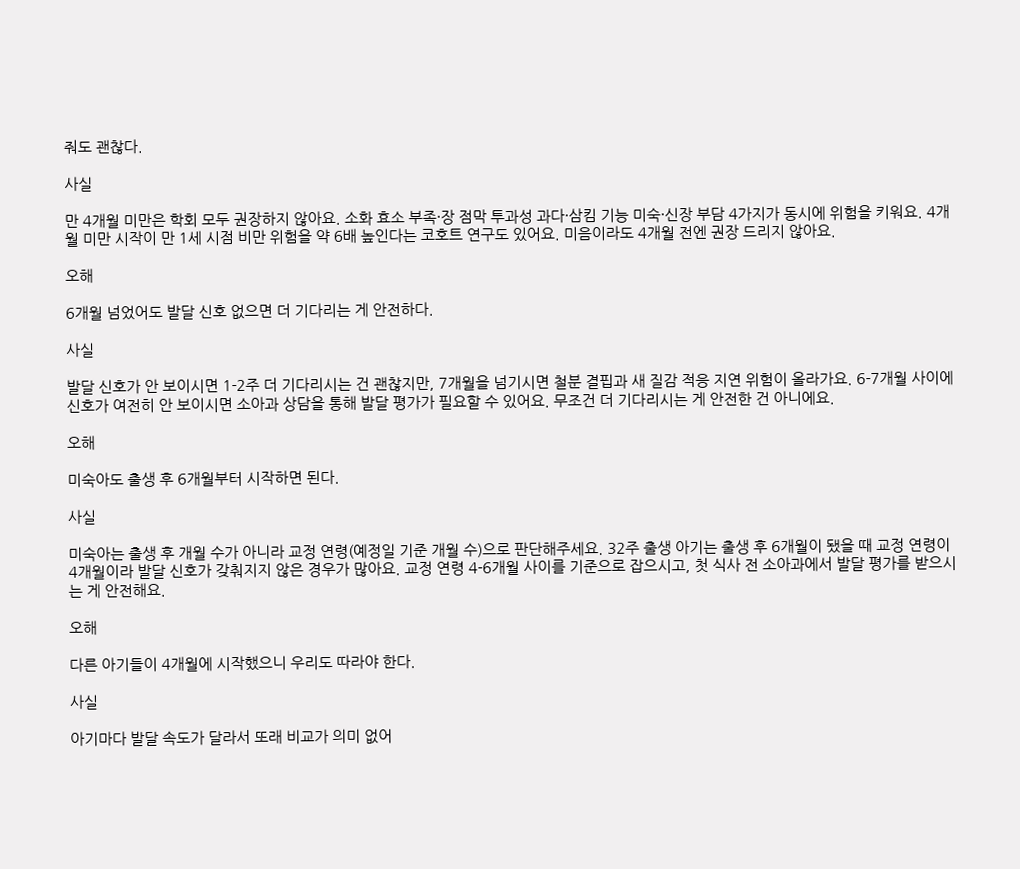줘도 괜찮다.

사실

만 4개월 미만은 학회 모두 권장하지 않아요. 소화 효소 부족·장 점막 투과성 과다·삼킴 기능 미숙·신장 부담 4가지가 동시에 위험을 키워요. 4개월 미만 시작이 만 1세 시점 비만 위험을 약 6배 높인다는 코호트 연구도 있어요. 미음이라도 4개월 전엔 권장 드리지 않아요.

오해

6개월 넘었어도 발달 신호 없으면 더 기다리는 게 안전하다.

사실

발달 신호가 안 보이시면 1-2주 더 기다리시는 건 괜찮지만, 7개월을 넘기시면 철분 결핍과 새 질감 적응 지연 위험이 올라가요. 6-7개월 사이에 신호가 여전히 안 보이시면 소아과 상담을 통해 발달 평가가 필요할 수 있어요. 무조건 더 기다리시는 게 안전한 건 아니에요.

오해

미숙아도 출생 후 6개월부터 시작하면 된다.

사실

미숙아는 출생 후 개월 수가 아니라 교정 연령(예정일 기준 개월 수)으로 판단해주세요. 32주 출생 아기는 출생 후 6개월이 됐을 때 교정 연령이 4개월이라 발달 신호가 갖춰지지 않은 경우가 많아요. 교정 연령 4-6개월 사이를 기준으로 잡으시고, 첫 식사 전 소아과에서 발달 평가를 받으시는 게 안전해요.

오해

다른 아기들이 4개월에 시작했으니 우리도 따라야 한다.

사실

아기마다 발달 속도가 달라서 또래 비교가 의미 없어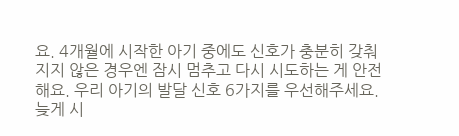요. 4개월에 시작한 아기 중에도 신호가 충분히 갖춰지지 않은 경우엔 잠시 멈추고 다시 시도하는 게 안전해요. 우리 아기의 발달 신호 6가지를 우선해주세요. 늦게 시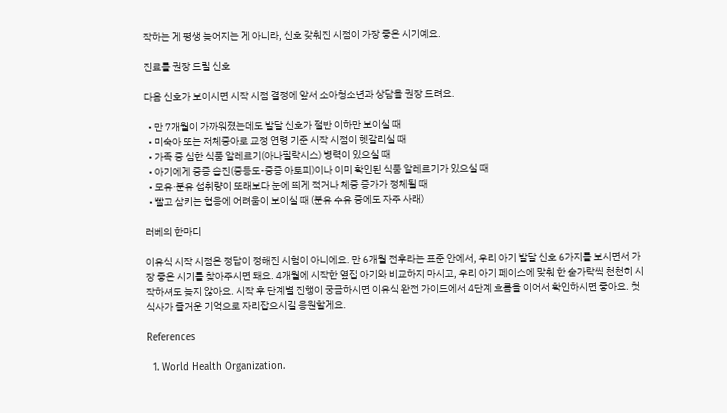작하는 게 평생 늦어지는 게 아니라, 신호 갖춰진 시점이 가장 좋은 시기예요.

진료를 권장 드릴 신호

다음 신호가 보이시면 시작 시점 결정에 앞서 소아청소년과 상담을 권장 드려요.

  • 만 7개월이 가까워졌는데도 발달 신호가 절반 이하만 보이실 때
  • 미숙아 또는 저체중아로 교정 연령 기준 시작 시점이 헷갈리실 때
  • 가족 중 심한 식품 알레르기(아나필락시스) 병력이 있으실 때
  • 아기에게 중증 습진(중등도-중증 아토피)이나 이미 확인된 식품 알레르기가 있으실 때
  • 모유·분유 섭취량이 또래보다 눈에 띄게 적거나 체중 증가가 정체될 때
  • 빨고 삼키는 협응에 어려움이 보이실 때 (분유 수유 중에도 자주 사래)

러베의 한마디

이유식 시작 시점은 정답이 정해진 시험이 아니에요. 만 6개월 전후라는 표준 안에서, 우리 아기 발달 신호 6가지를 보시면서 가장 좋은 시기를 찾아주시면 돼요. 4개월에 시작한 옆집 아기와 비교하지 마시고, 우리 아기 페이스에 맞춰 한 숟가락씩 천천히 시작하셔도 늦지 않아요. 시작 후 단계별 진행이 궁금하시면 이유식 완전 가이드에서 4단계 흐름을 이어서 확인하시면 좋아요. 첫 식사가 즐거운 기억으로 자리잡으시길 응원할게요.

References

  1. World Health Organization.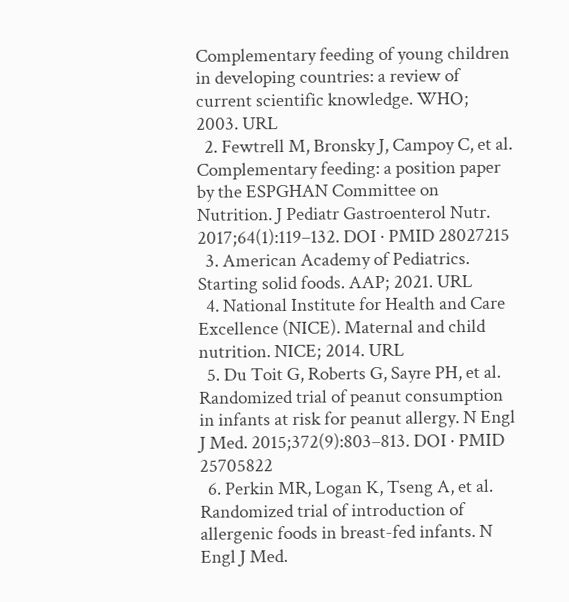Complementary feeding of young children in developing countries: a review of current scientific knowledge. WHO; 2003. URL
  2. Fewtrell M, Bronsky J, Campoy C, et al. Complementary feeding: a position paper by the ESPGHAN Committee on Nutrition. J Pediatr Gastroenterol Nutr. 2017;64(1):119–132. DOI · PMID 28027215
  3. American Academy of Pediatrics. Starting solid foods. AAP; 2021. URL
  4. National Institute for Health and Care Excellence (NICE). Maternal and child nutrition. NICE; 2014. URL
  5. Du Toit G, Roberts G, Sayre PH, et al. Randomized trial of peanut consumption in infants at risk for peanut allergy. N Engl J Med. 2015;372(9):803–813. DOI · PMID 25705822
  6. Perkin MR, Logan K, Tseng A, et al. Randomized trial of introduction of allergenic foods in breast-fed infants. N Engl J Med.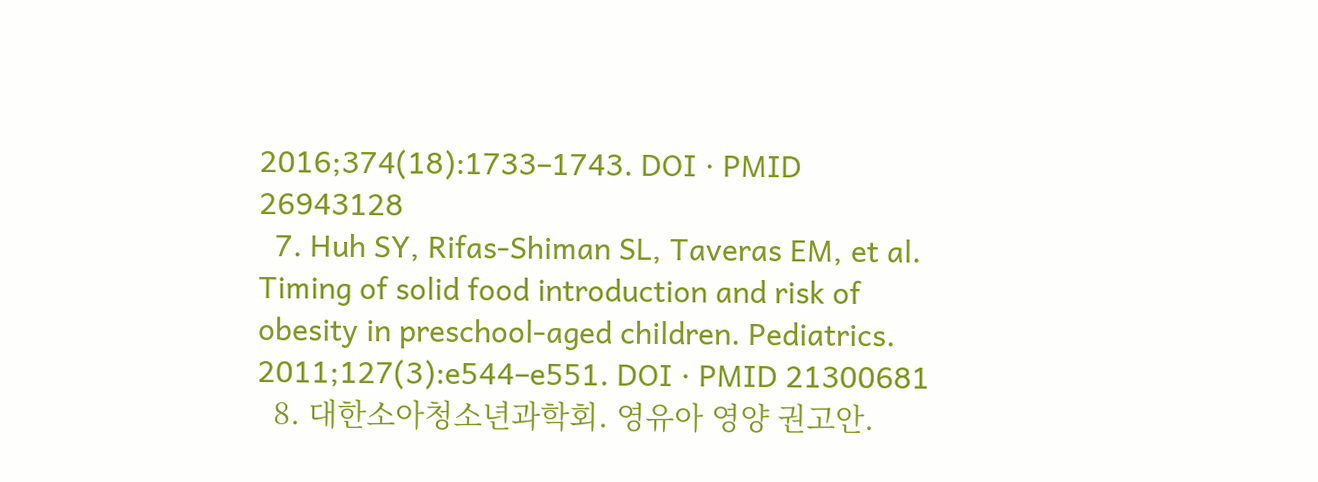2016;374(18):1733–1743. DOI · PMID 26943128
  7. Huh SY, Rifas-Shiman SL, Taveras EM, et al. Timing of solid food introduction and risk of obesity in preschool-aged children. Pediatrics. 2011;127(3):e544–e551. DOI · PMID 21300681
  8. 대한소아청소년과학회. 영유아 영양 권고안.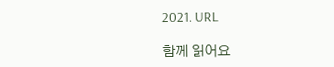2021. URL

함께 읽어요